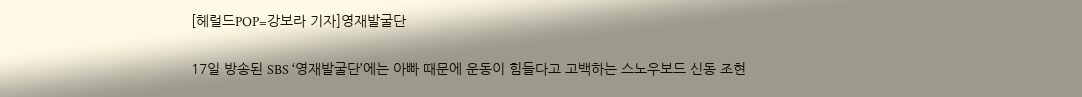[헤럴드POP=강보라 기자]영재발굴단

17일 방송된 SBS ‘영재발굴단’에는 아빠 때문에 운동이 힘들다고 고백하는 스노우보드 신동 조현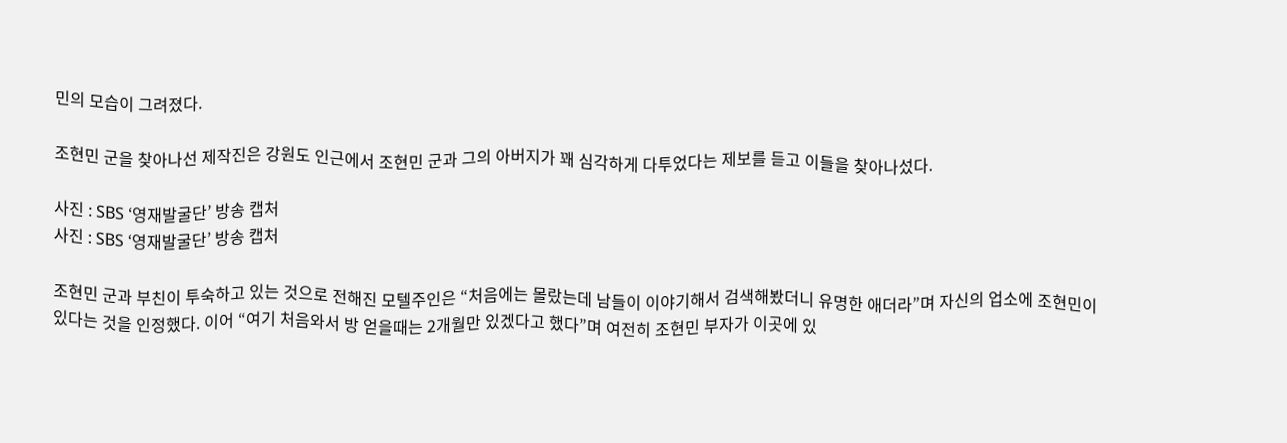민의 모습이 그려졌다.

조현민 군을 찾아나선 제작진은 강원도 인근에서 조현민 군과 그의 아버지가 꽤 심각하게 다투었다는 제보를 듣고 이들을 찾아나섰다.

사진 : SBS ‘영재발굴단’ 방송 캡처
사진 : SBS ‘영재발굴단’ 방송 캡처

조현민 군과 부친이 투숙하고 있는 것으로 전해진 모텔주인은 “처음에는 몰랐는데 남들이 이야기해서 검색해봤더니 유명한 애더라”며 자신의 업소에 조현민이 있다는 것을 인정했다. 이어 “여기 처음와서 방 얻을때는 2개월만 있겠다고 했다”며 여전히 조현민 부자가 이곳에 있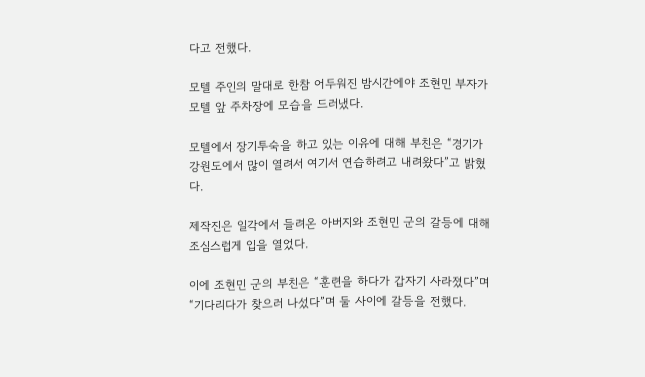다고 전했다.

모텔 주인의 말대로 한참 어두워진 밤시간에야 조현민 부자가 모텔 앞 주차장에 모습을 드러냈다.

모텔에서 장기투숙을 하고 있는 이유에 대해 부친은 “경기가 강원도에서 많이 열려서 여기서 연습하려고 내려왔다”고 밝혔다.

제작진은 일각에서 들려온 아버지와 조현민 군의 갈등에 대해 조심스럽게 입을 열었다.

이에 조현민 군의 부친은 “훈련을 하다가 갑자기 사라졌다”며 “기다리다가 찾으러 나섰다”며 둘 사이에 갈등을 전했다.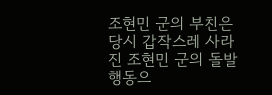조현민 군의 부친은 당시 갑작스레 사라진 조현민 군의 돌발 행동으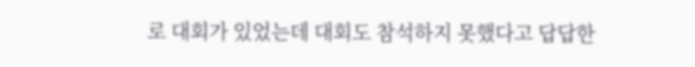로 대회가 있었는데 대회도 참석하지 못했다고 답답한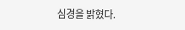심경을 밝혔다.